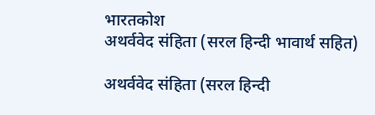भारतकोश
अथर्ववेद संहिता (सरल हिन्दी भावार्थ सहित)

अथर्ववेद संहिता (सरल हिन्दी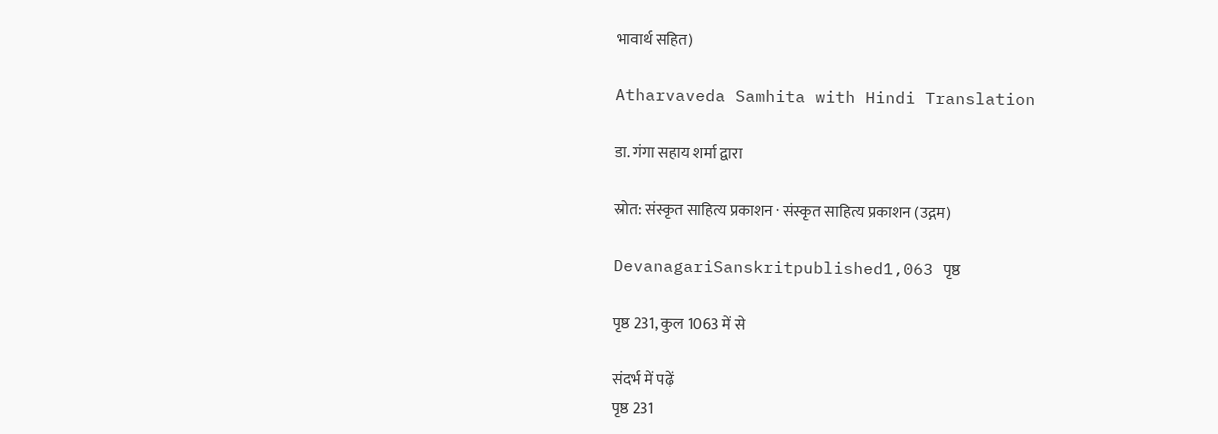भावार्थ सहित)

Atharvaveda Samhita with Hindi Translation

डा. गंगा सहाय शर्मा द्वारा

स्रोत: संस्कृत साहित्य प्रकाशन · संस्कृत साहित्य प्रकाशन (उद्गम)

DevanagariSanskritpublished1,063 पृष्ठ

पृष्ठ 231, कुल 1063 में से

संदर्भ में पढ़ें
पृष्ठ 231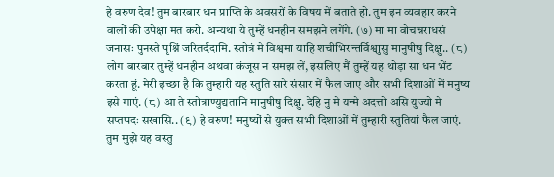हे वरुण देव! तुम बारबार धन प्राप्ति के अवसरों के विषय में बताते हो. तुम इन व्यवहार करने वालों की उपेक्षा मत करो. अन्यथा ये तुम्हें धनहीन समझने लगेंगे. (७) मा मा वोचन्नराधसं जनासः पुनस्ते पृश्निं जरितर्ददामि. स्तोत्रं मे विश्वमा याहि शचीभिरन्तर्विश्वाुसु मानुषीषु दिक्षु.. (८) लोग बारबार तुम्हें धनहीन अथवा कंजूस न समझ लें, इसलिए मैं तुम्हें यह थोड़ा सा धन भेंट करता हूं. मेरी इच्छा है कि तुम्हारी यह स्तुति सारे संसार में फैल जाए और सभी दिशाओं में मनुष्य इसे गाएं. (८) आ ते स्तोत्राण्युद्यतानि मानुषीषु दिक्षु. देहि नु मे यन्मे अदत्तो असि युज्यो मे सप्तपदः सखासि.. (९) हे वरुण! मनुष्यों से युक्त सभी दिशाओं में तुम्हारी स्तुतियां फैल जाएं. तुम मुझे यह वस्तु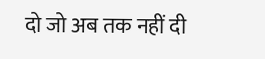दो जो अब तक नहीं दी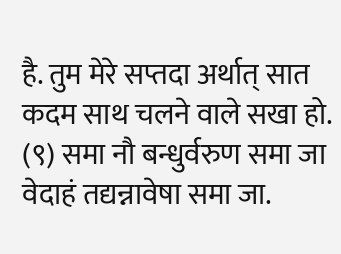है. तुम मेरे सप्तदा अर्थात् सात कदम साथ चलने वाले सखा हो. (९) समा नौ बन्धुर्वरुण समा जा वेदाहं तद्यन्नावेषा समा जा.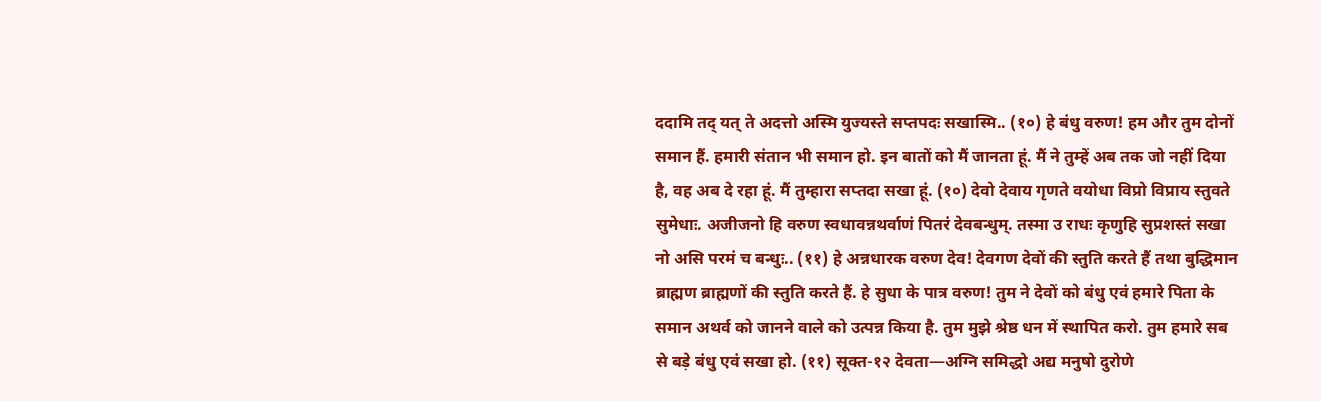ददामि तद् यत् ते अदत्तो अस्मि युज्यस्ते सप्तपदः सखास्मि.. (१०) हे बंधु वरुण! हम और तुम दोनों समान हैं. हमारी संतान भी समान हो. इन बातों को मैं जानता हूं. मैं ने तुम्हें अब तक जो नहीं दिया है, वह अब दे रहा हूं. मैं तुम्हारा सप्तदा सखा हूं. (१०) देवो देवाय गृणते वयोधा विप्रो विप्राय स्तुवते सुमेधाः. अजीजनो हि वरुण स्वधावन्नथर्वाणं पितरं देवबन्धुम्. तस्मा उ राधः कृणुहि सुप्रशस्तं सखा नो असि परमं च बन्धुः.. (११) हे अन्नधारक वरुण देव! देवगण देवों की स्तुति करते हैं तथा बुद्धिमान ब्राह्मण ब्राह्मणों की स्तुति करते हैं. हे सुधा के पात्र वरुण! तुम ने देवों को बंधु एवं हमारे पिता के समान अथर्व को जानने वाले को उत्पन्न किया है. तुम मुझे श्रेष्ठ धन में स्थापित करो. तुम हमारे सब से बड़े बंधु एवं सखा हो. (११) सूक्त-१२ देवता—अग्नि समिद्धो अद्य मनुषो दुरोणे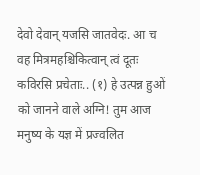देवो देवान् यजसि जातवेदः. आ च वह मित्रमहश्चिकित्वान् त्वं दूतः कविरसि प्रचेताः.. (१) हे उत्पन्न हुओं को जानने वाले अग्नि! तुम आज मनुष्य के यज्ञ में प्रज्वलित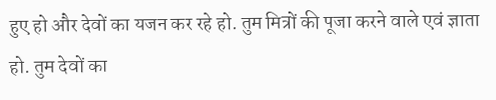हुए हो और देवों का यजन कर रहे हो. तुम मित्रों की पूजा करने वाले एवं ज्ञाता हो. तुम देवों का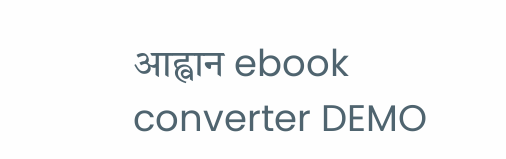आह्वान ebook converter DEMO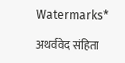Watermarks*

अथर्ववेद संहिता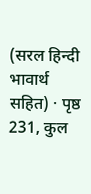(सरल हिन्दी भावार्थ सहित) · पृष्ठ 231, कुल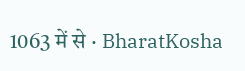1063 में से · BharatKosha